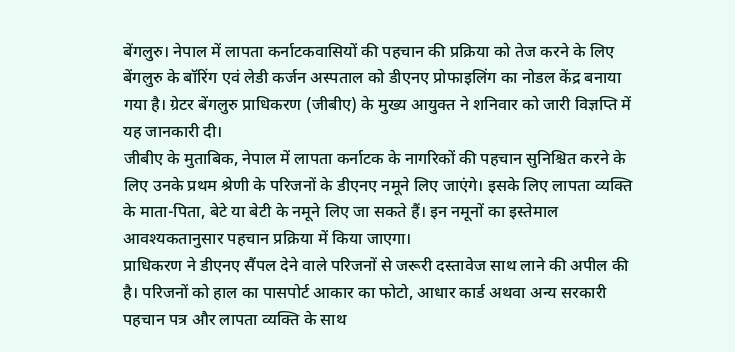बेंगलुरु। नेपाल में लापता कर्नाटकवासियों की पहचान की प्रक्रिया को तेज करने के लिए बेंगलुरु के बॉरिंग एवं लेडी कर्जन अस्पताल को डीएनए प्रोफाइलिंग का नोडल केंद्र बनाया गया है। ग्रेटर बेंगलुरु प्राधिकरण (जीबीए) के मुख्य आयुक्त ने शनिवार को जारी विज्ञप्ति में यह जानकारी दी।
जीबीए के मुताबिक, नेपाल में लापता कर्नाटक के नागरिकों की पहचान सुनिश्चित करने के लिए उनके प्रथम श्रेणी के परिजनों के डीएनए नमूने लिए जाएंगे। इसके लिए लापता व्यक्ति के माता-पिता, बेटे या बेटी के नमूने लिए जा सकते हैं। इन नमूनों का इस्तेमाल आवश्यकतानुसार पहचान प्रक्रिया में किया जाएगा।
प्राधिकरण ने डीएनए सैंपल देने वाले परिजनों से जरूरी दस्तावेज साथ लाने की अपील की है। परिजनों को हाल का पासपोर्ट आकार का फोटो, आधार कार्ड अथवा अन्य सरकारी पहचान पत्र और लापता व्यक्ति के साथ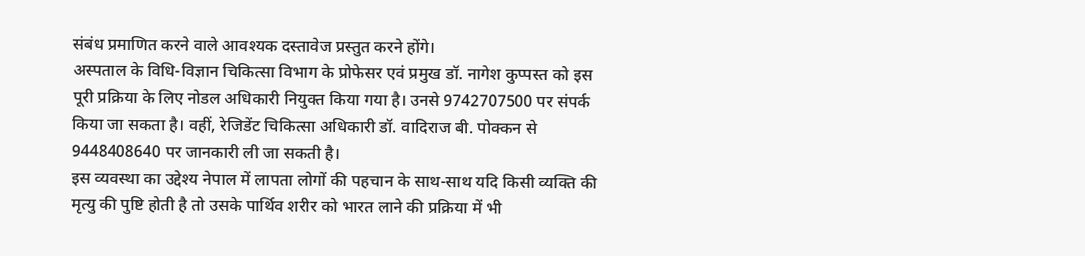संबंध प्रमाणित करने वाले आवश्यक दस्तावेज प्रस्तुत करने होंगे।
अस्पताल के विधि-विज्ञान चिकित्सा विभाग के प्रोफेसर एवं प्रमुख डॉ. नागेश कुप्पस्त को इस पूरी प्रक्रिया के लिए नोडल अधिकारी नियुक्त किया गया है। उनसे 9742707500 पर संपर्क किया जा सकता है। वहीं, रेजिडेंट चिकित्सा अधिकारी डॉ. वादिराज बी. पोक्कन से 9448408640 पर जानकारी ली जा सकती है।
इस व्यवस्था का उद्देश्य नेपाल में लापता लोगों की पहचान के साथ-साथ यदि किसी व्यक्ति की मृत्यु की पुष्टि होती है तो उसके पार्थिव शरीर को भारत लाने की प्रक्रिया में भी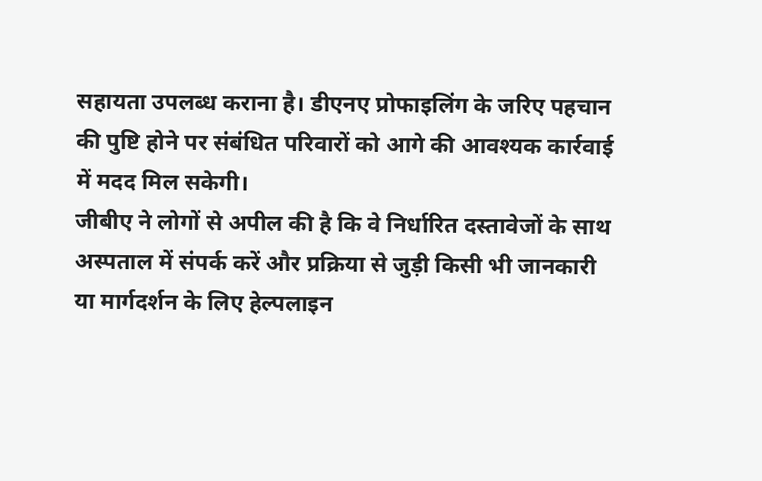सहायता उपलब्ध कराना है। डीएनए प्रोफाइलिंग के जरिए पहचान की पुष्टि होने पर संबंधित परिवारों को आगे की आवश्यक कार्रवाई में मदद मिल सकेगी।
जीबीए ने लोगों से अपील की है कि वे निर्धारित दस्तावेजों के साथ अस्पताल में संपर्क करें और प्रक्रिया से जुड़ी किसी भी जानकारी या मार्गदर्शन के लिए हेल्पलाइन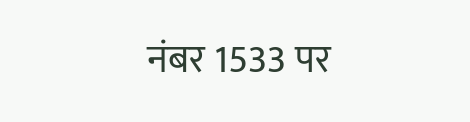नंबर 1533 पर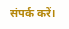संपर्क करें।